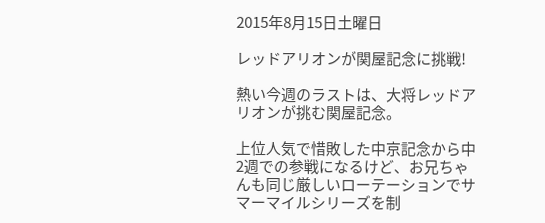2015年8月15日土曜日

レッドアリオンが関屋記念に挑戦!

熱い今週のラストは、大将レッドアリオンが挑む関屋記念。

上位人気で惜敗した中京記念から中2週での参戦になるけど、お兄ちゃんも同じ厳しいローテーションでサマーマイルシリーズを制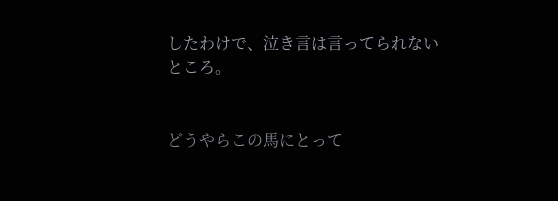したわけで、泣き言は言ってられないところ。


どうやらこの馬にとって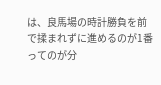は、良馬場の時計勝負を前で揉まれずに進めるのが1番ってのが分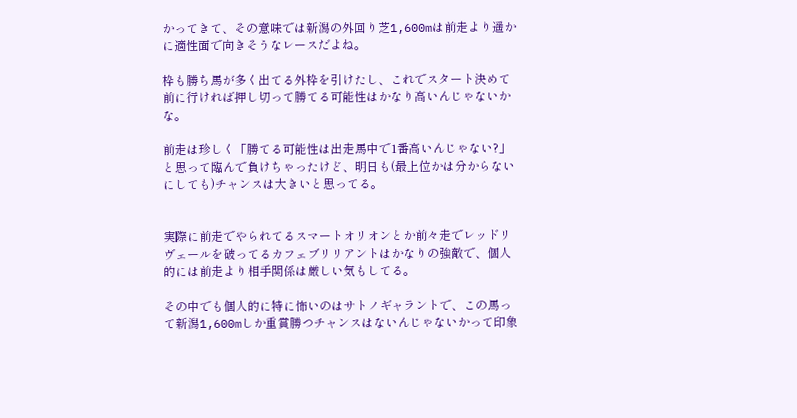かってきて、その意味では新潟の外回り芝1,600mは前走より遥かに適性面で向きそうなレースだよね。

枠も勝ち馬が多く出てる外枠を引けたし、これでスタート決めて前に行ければ押し切って勝てる可能性はかなり高いんじゃないかな。

前走は珍しく「勝てる可能性は出走馬中で1番高いんじゃない?」と思って臨んで負けちゃったけど、明日も(最上位かは分からないにしても)チャンスは大きいと思ってる。


実際に前走でやられてるスマートオリオンとか前々走でレッドリヴェールを破ってるカフェブリリアントはかなりの強敵で、個人的には前走より相手関係は厳しい気もしてる。

その中でも個人的に特に怖いのはサトノギャラントで、この馬って新潟1,600mしか重賞勝つチャンスはないんじゃないかって印象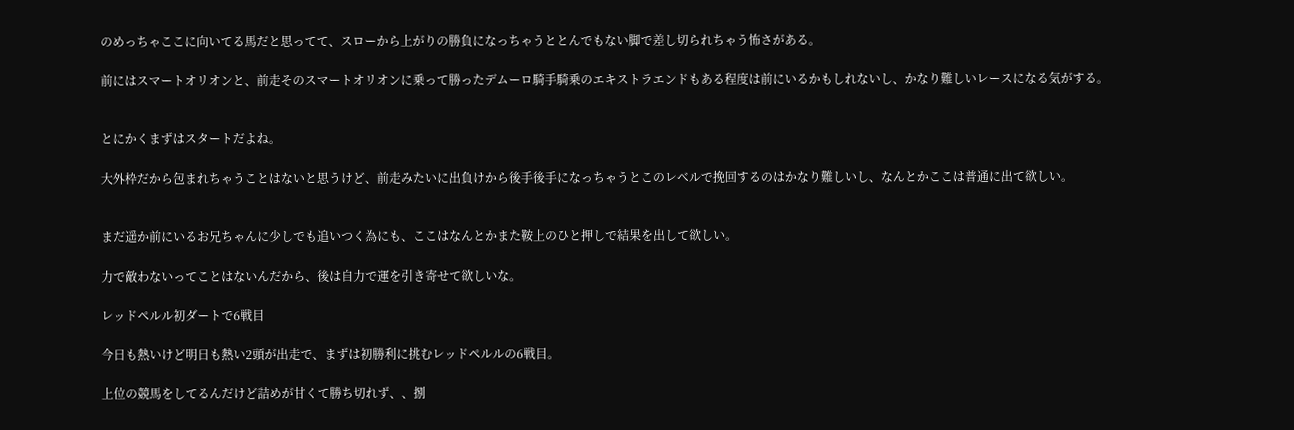のめっちゃここに向いてる馬だと思ってて、スローから上がりの勝負になっちゃうととんでもない脚で差し切られちゃう怖さがある。

前にはスマートオリオンと、前走そのスマートオリオンに乗って勝ったデムーロ騎手騎乗のエキストラエンドもある程度は前にいるかもしれないし、かなり難しいレースになる気がする。


とにかくまずはスタートだよね。

大外枠だから包まれちゃうことはないと思うけど、前走みたいに出負けから後手後手になっちゃうとこのレベルで挽回するのはかなり難しいし、なんとかここは普通に出て欲しい。


まだ遥か前にいるお兄ちゃんに少しでも追いつく為にも、ここはなんとかまた鞍上のひと押しで結果を出して欲しい。

力で敵わないってことはないんだから、後は自力で運を引き寄せて欲しいな。

レッドペルル初ダートで6戦目

今日も熱いけど明日も熱い2頭が出走で、まずは初勝利に挑むレッドペルルの6戦目。

上位の競馬をしてるんだけど詰めが甘くて勝ち切れず、、捌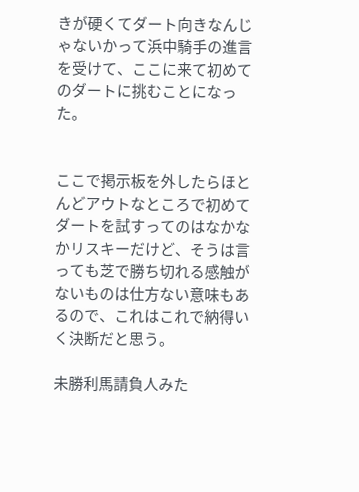きが硬くてダート向きなんじゃないかって浜中騎手の進言を受けて、ここに来て初めてのダートに挑むことになった。


ここで掲示板を外したらほとんどアウトなところで初めてダートを試すってのはなかなかリスキーだけど、そうは言っても芝で勝ち切れる感触がないものは仕方ない意味もあるので、これはこれで納得いく決断だと思う。

未勝利馬請負人みた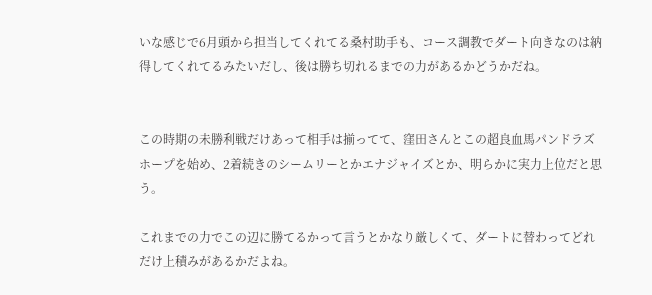いな感じで6月頭から担当してくれてる桑村助手も、コース調教でダート向きなのは納得してくれてるみたいだし、後は勝ち切れるまでの力があるかどうかだね。


この時期の未勝利戦だけあって相手は揃ってて、窪田さんとこの超良血馬パンドラズホープを始め、2着続きのシームリーとかエナジャイズとか、明らかに実力上位だと思う。

これまでの力でこの辺に勝てるかって言うとかなり厳しくて、ダートに替わってどれだけ上積みがあるかだよね。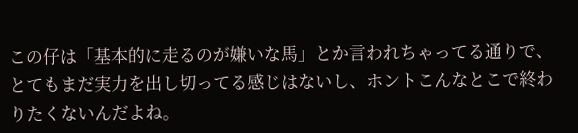この仔は「基本的に走るのが嫌いな馬」とか言われちゃってる通りで、とてもまだ実力を出し切ってる感じはないし、ホントこんなとこで終わりたくないんだよね。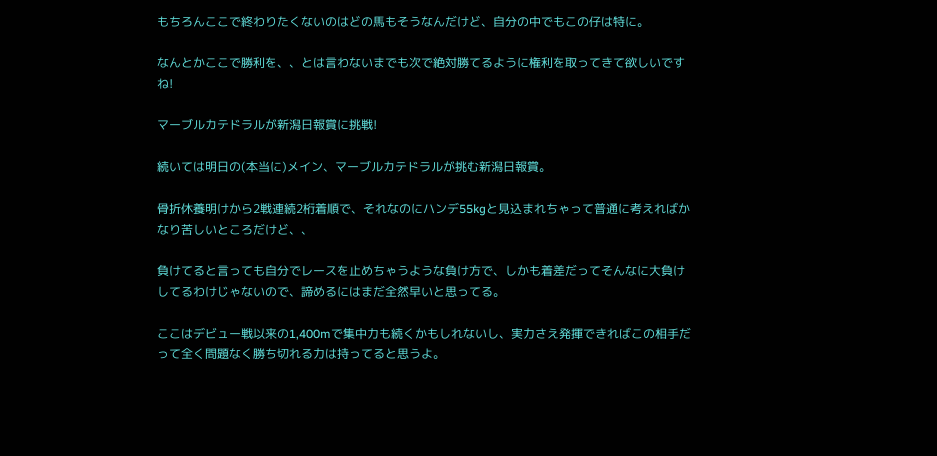もちろんここで終わりたくないのはどの馬もそうなんだけど、自分の中でもこの仔は特に。

なんとかここで勝利を、、とは言わないまでも次で絶対勝てるように権利を取ってきて欲しいですね!

マーブルカテドラルが新潟日報賞に挑戦!

続いては明日の(本当に)メイン、マーブルカテドラルが挑む新潟日報賞。

骨折休養明けから2戦連続2桁着順で、それなのにハンデ55kgと見込まれちゃって普通に考えればかなり苦しいところだけど、、

負けてると言っても自分でレースを止めちゃうような負け方で、しかも着差だってそんなに大負けしてるわけじゃないので、諦めるにはまだ全然早いと思ってる。

ここはデビュー戦以来の1,400mで集中力も続くかもしれないし、実力さえ発揮できればこの相手だって全く問題なく勝ち切れる力は持ってると思うよ。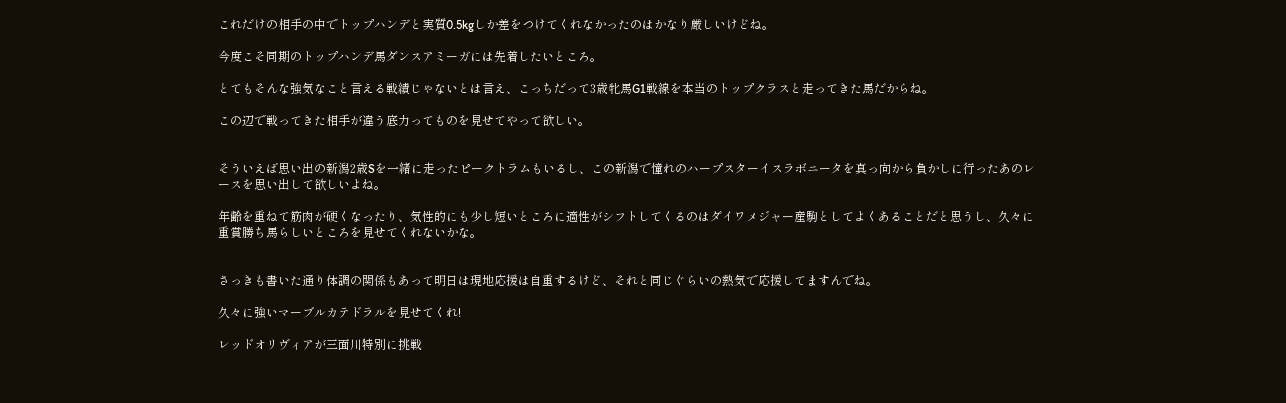これだけの相手の中でトップハンデと実質0.5kgしか差をつけてくれなかったのはかなり厳しいけどね。

今度こそ同期のトップハンデ馬ダンスアミーガには先着したいところ。

とてもそんな強気なこと言える戦績じゃないとは言え、こっちだって3歳牝馬G1戦線を本当のトップクラスと走ってきた馬だからね。

この辺で戦ってきた相手が違う底力ってものを見せてやって欲しい。


そういえば思い出の新潟2歳Sを一緒に走ったピークトラムもいるし、この新潟で憧れのハープスターイスラボニータを真っ向から負かしに行ったあのレースを思い出して欲しいよね。

年齢を重ねて筋肉が硬くなったり、気性的にも少し短いところに適性がシフトしてくるのはダイワメジャー産駒としてよくあることだと思うし、久々に重賞勝ち馬らしいところを見せてくれないかな。


さっきも書いた通り体調の関係もあって明日は現地応援は自重するけど、それと同じぐらいの熱気で応援してますんでね。

久々に強いマーブルカテドラルを見せてくれ!

レッドオリヴィアが三面川特別に挑戦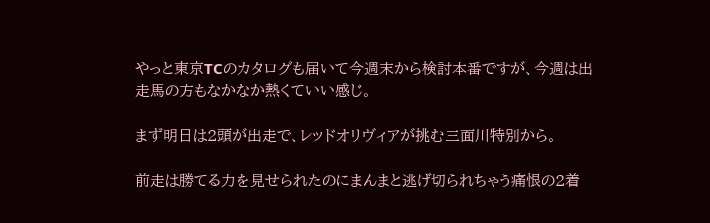やっと東京TCのカタログも届いて今週末から検討本番ですが、今週は出走馬の方もなかなか熱くていい感じ。

まず明日は2頭が出走で、レッドオリヴィアが挑む三面川特別から。

前走は勝てる力を見せられたのにまんまと逃げ切られちゃう痛恨の2着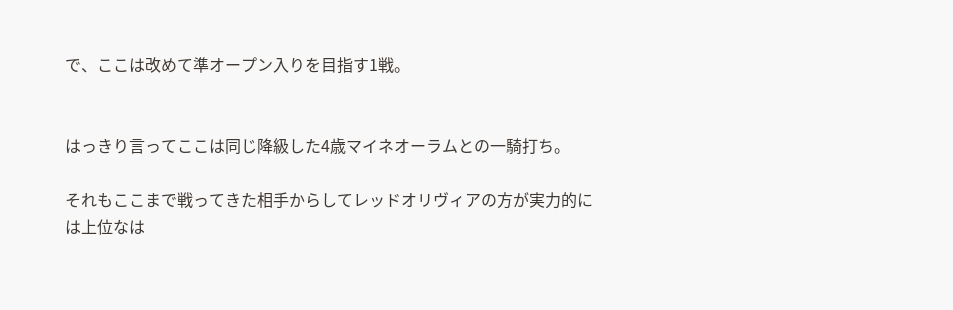で、ここは改めて準オープン入りを目指す1戦。


はっきり言ってここは同じ降級した4歳マイネオーラムとの一騎打ち。

それもここまで戦ってきた相手からしてレッドオリヴィアの方が実力的には上位なは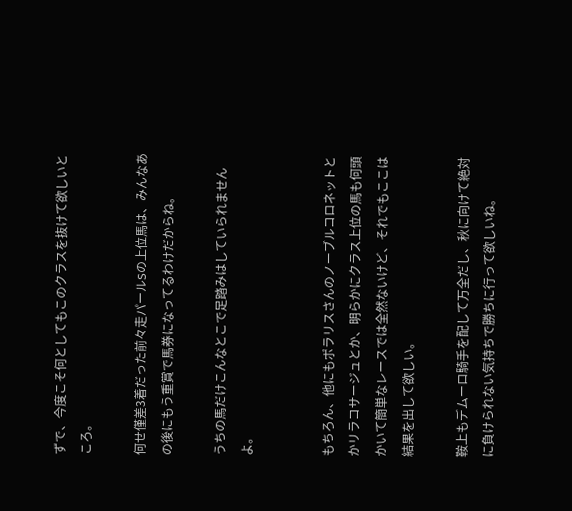ずで、今度こそ何としてもこのクラスを抜けて欲しいところ。

何せ僅差3着だった前々走パールSの上位馬は、みんなあの後にもう重賞で馬券になってるわけだからね。

うちの馬だけこんなとこで足踏みはしていられませんよ。


もちろん、他にもポラリスさんのノーブルコロネットとかリラコサージュとか、明らかにクラス上位の馬も何頭かいて簡単なレースでは全然ないけど、それでもここは結果を出して欲しい。

鞍上もデムーロ騎手を配して万全だし、秋に向けて絶対に負けられない気持ちで勝ちに行って欲しいね。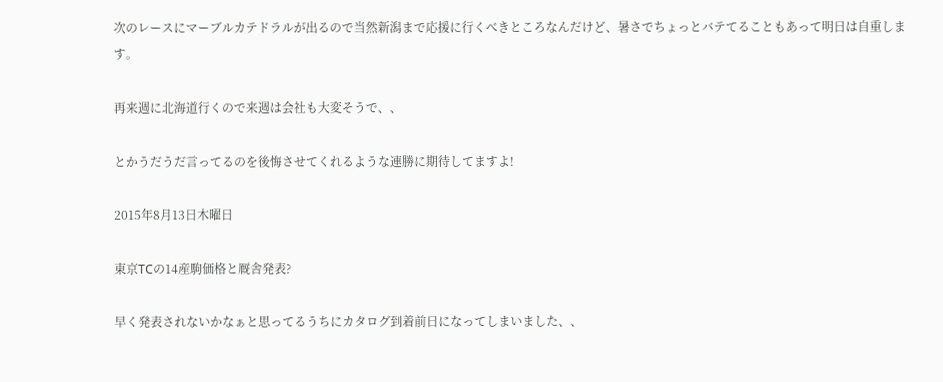次のレースにマーブルカテドラルが出るので当然新潟まで応援に行くべきところなんだけど、暑さでちょっとバテてることもあって明日は自重します。

再来週に北海道行くので来週は会社も大変そうで、、

とかうだうだ言ってるのを後悔させてくれるような連勝に期待してますよ!

2015年8月13日木曜日

東京TCの14産駒価格と厩舎発表?

早く発表されないかなぁと思ってるうちにカタログ到着前日になってしまいました、、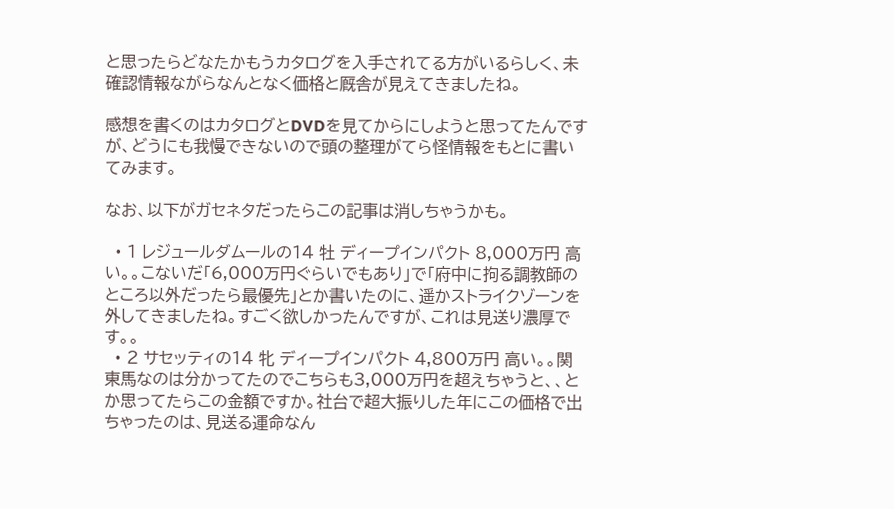と思ったらどなたかもうカタログを入手されてる方がいるらしく、未確認情報ながらなんとなく価格と厩舎が見えてきましたね。

感想を書くのはカタログとDVDを見てからにしようと思ってたんですが、どうにも我慢できないので頭の整理がてら怪情報をもとに書いてみます。

なお、以下がガセネタだったらこの記事は消しちゃうかも。

  • 1 レジュールダムールの14 牡 ディープインパクト 8,000万円 高い。。こないだ「6,000万円ぐらいでもあり」で「府中に拘る調教師のところ以外だったら最優先」とか書いたのに、遥かストライクゾーンを外してきましたね。すごく欲しかったんですが、これは見送り濃厚です。。
  • 2 サセッティの14 牝 ディープインパクト 4,800万円 高い。。関東馬なのは分かってたのでこちらも3,000万円を超えちゃうと、、とか思ってたらこの金額ですか。社台で超大振りした年にこの価格で出ちゃったのは、見送る運命なん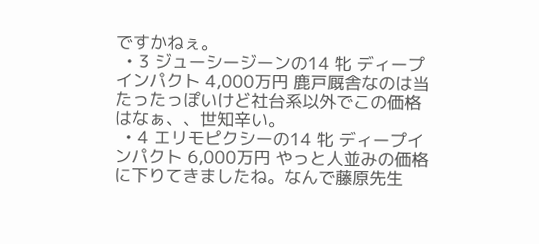ですかねぇ。
  • 3 ジューシージーンの14 牝 ディープインパクト 4,000万円 鹿戸厩舎なのは当たったっぽいけど社台系以外でこの価格はなぁ、、世知辛い。
  • 4 エリモピクシーの14 牝 ディープインパクト 6,000万円 やっと人並みの価格に下りてきましたね。なんで藤原先生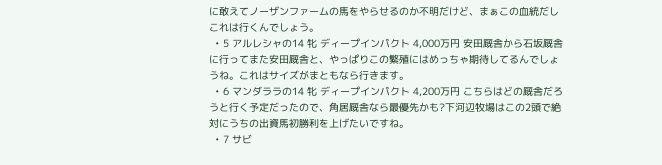に敢えてノーザンファームの馬をやらせるのか不明だけど、まぁこの血統だしこれは行くんでしょう。
  • 5 アルレシャの14 牝 ディープインパクト 4,000万円 安田厩舎から石坂厩舎に行ってまた安田厩舎と、やっぱりこの繁殖にはめっちゃ期待してるんでしょうね。これはサイズがまともなら行きます。
  • 6 マンダララの14 牝 ディープインパクト 4,200万円 こちらはどの厩舎だろうと行く予定だったので、角居厩舎なら最優先かも?下河辺牧場はこの2頭で絶対にうちの出資馬初勝利を上げたいですね。
  • 7 サビ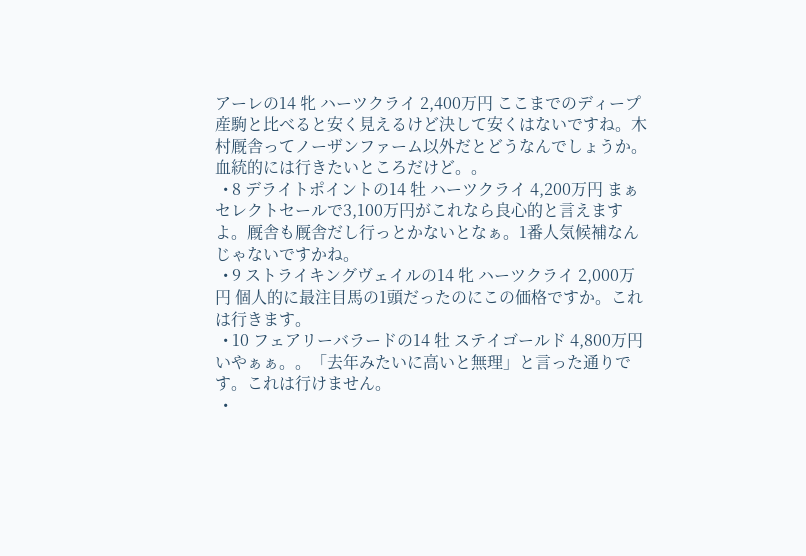アーレの14 牝 ハーツクライ 2,400万円 ここまでのディープ産駒と比べると安く見えるけど決して安くはないですね。木村厩舎ってノーザンファーム以外だとどうなんでしょうか。血統的には行きたいところだけど。。
  • 8 デライトポイントの14 牡 ハーツクライ 4,200万円 まぁセレクトセールで3,100万円がこれなら良心的と言えますよ。厩舎も厩舎だし行っとかないとなぁ。1番人気候補なんじゃないですかね。
  • 9 ストライキングヴェイルの14 牝 ハーツクライ 2,000万円 個人的に最注目馬の1頭だったのにこの価格ですか。これは行きます。
  • 10 フェアリーバラードの14 牡 ステイゴールド 4,800万円 いやぁぁ。。「去年みたいに高いと無理」と言った通りです。これは行けません。
  •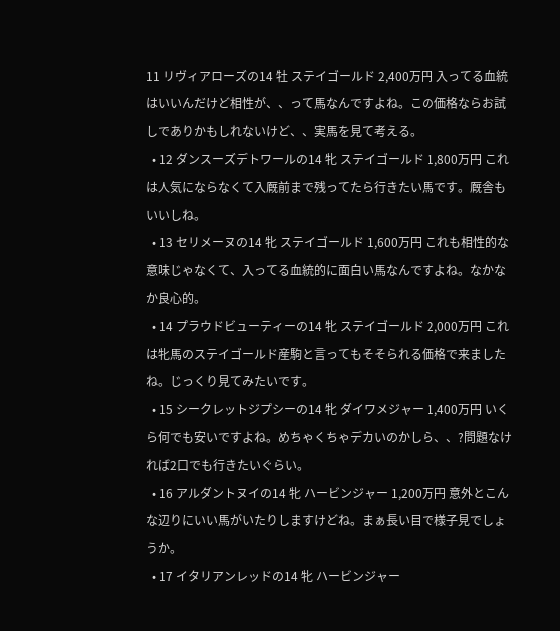11 リヴィアローズの14 牡 ステイゴールド 2,400万円 入ってる血統はいいんだけど相性が、、って馬なんですよね。この価格ならお試しでありかもしれないけど、、実馬を見て考える。
  • 12 ダンスーズデトワールの14 牝 ステイゴールド 1,800万円 これは人気にならなくて入厩前まで残ってたら行きたい馬です。厩舎もいいしね。
  • 13 セリメーヌの14 牝 ステイゴールド 1,600万円 これも相性的な意味じゃなくて、入ってる血統的に面白い馬なんですよね。なかなか良心的。
  • 14 プラウドビューティーの14 牝 ステイゴールド 2,000万円 これは牝馬のステイゴールド産駒と言ってもそそられる価格で来ましたね。じっくり見てみたいです。
  • 15 シークレットジプシーの14 牝 ダイワメジャー 1,400万円 いくら何でも安いですよね。めちゃくちゃデカいのかしら、、?問題なければ2口でも行きたいぐらい。
  • 16 アルダントヌイの14 牝 ハービンジャー 1,200万円 意外とこんな辺りにいい馬がいたりしますけどね。まぁ長い目で様子見でしょうか。
  • 17 イタリアンレッドの14 牝 ハービンジャー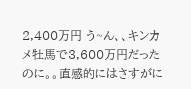2,400万円 う~ん、、キンカメ牡馬で3,600万円だったのに。。直感的にはさすがに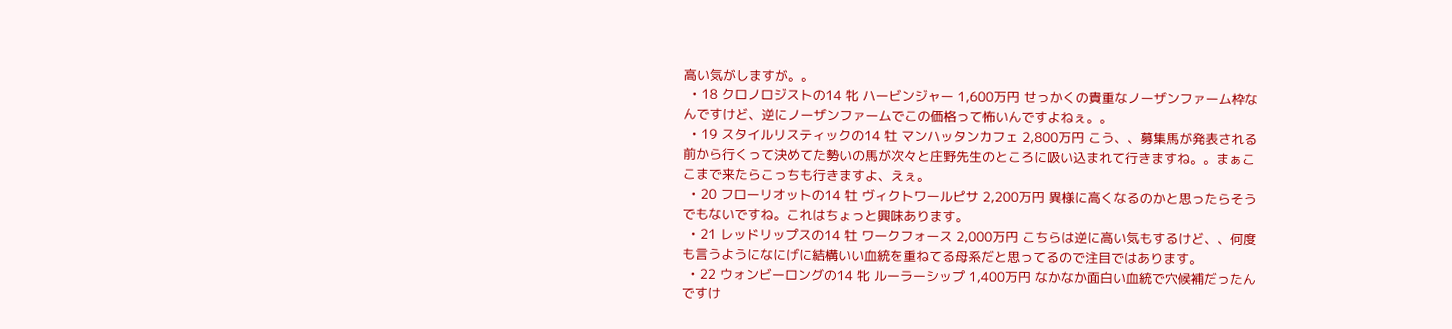高い気がしますが。。
  • 18 クロノロジストの14 牝 ハービンジャー 1,600万円 せっかくの貴重なノーザンファーム枠なんですけど、逆にノーザンファームでこの価格って怖いんですよねぇ。。
  • 19 スタイルリスティックの14 牡 マンハッタンカフェ 2,800万円 こう、、募集馬が発表される前から行くって決めてた勢いの馬が次々と庄野先生のところに吸い込まれて行きますね。。まぁここまで来たらこっちも行きますよ、えぇ。
  • 20 フローリオットの14 牡 ヴィクトワールピサ 2,200万円 異様に高くなるのかと思ったらそうでもないですね。これはちょっと興味あります。
  • 21 レッドリップスの14 牡 ワークフォース 2,000万円 こちらは逆に高い気もするけど、、何度も言うようになにげに結構いい血統を重ねてる母系だと思ってるので注目ではあります。
  • 22 ウォンビーロングの14 牝 ルーラーシップ 1,400万円 なかなか面白い血統で穴候補だったんですけ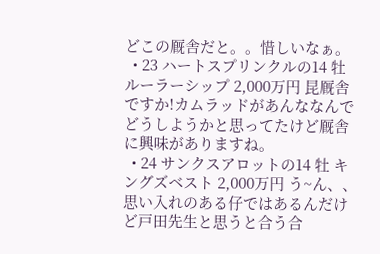どこの厩舎だと。。惜しいなぁ。
  • 23 ハートスプリンクルの14 牡 ルーラーシップ 2,000万円 昆厩舎ですか!カムラッドがあんななんでどうしようかと思ってたけど厩舎に興味がありますね。
  • 24 サンクスアロットの14 牡 キングズベスト 2,000万円 う~ん、、思い入れのある仔ではあるんだけど戸田先生と思うと合う合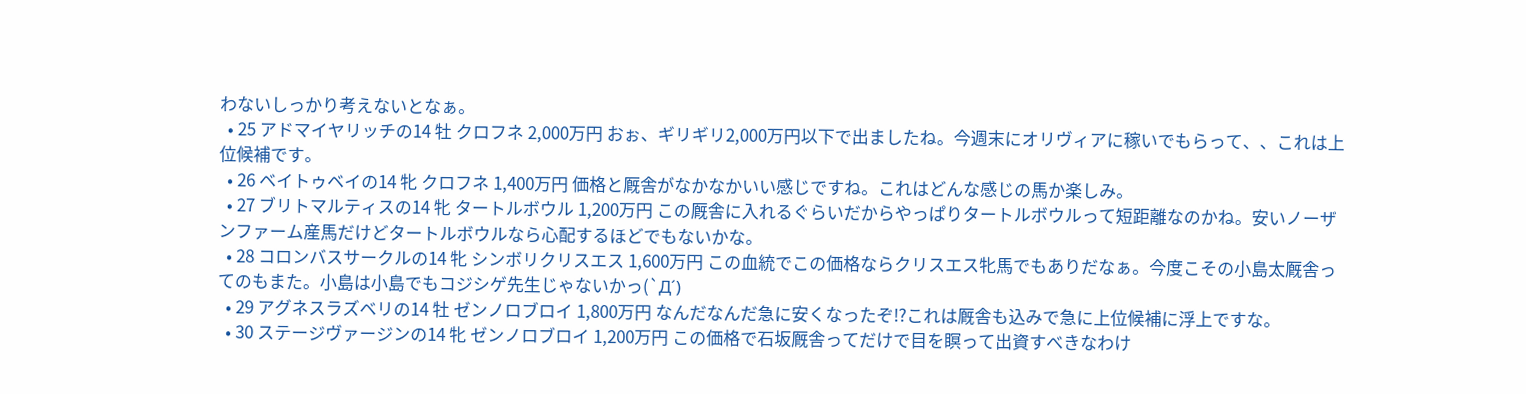わないしっかり考えないとなぁ。
  • 25 アドマイヤリッチの14 牡 クロフネ 2,000万円 おぉ、ギリギリ2,000万円以下で出ましたね。今週末にオリヴィアに稼いでもらって、、これは上位候補です。
  • 26 ベイトゥベイの14 牝 クロフネ 1,400万円 価格と厩舎がなかなかいい感じですね。これはどんな感じの馬か楽しみ。
  • 27 ブリトマルティスの14 牝 タートルボウル 1,200万円 この厩舎に入れるぐらいだからやっぱりタートルボウルって短距離なのかね。安いノーザンファーム産馬だけどタートルボウルなら心配するほどでもないかな。
  • 28 コロンバスサークルの14 牝 シンボリクリスエス 1,600万円 この血統でこの価格ならクリスエス牝馬でもありだなぁ。今度こその小島太厩舎ってのもまた。小島は小島でもコジシゲ先生じゃないかっ(`Д´)
  • 29 アグネスラズベリの14 牡 ゼンノロブロイ 1,800万円 なんだなんだ急に安くなったぞ!?これは厩舎も込みで急に上位候補に浮上ですな。
  • 30 ステージヴァージンの14 牝 ゼンノロブロイ 1,200万円 この価格で石坂厩舎ってだけで目を瞑って出資すべきなわけ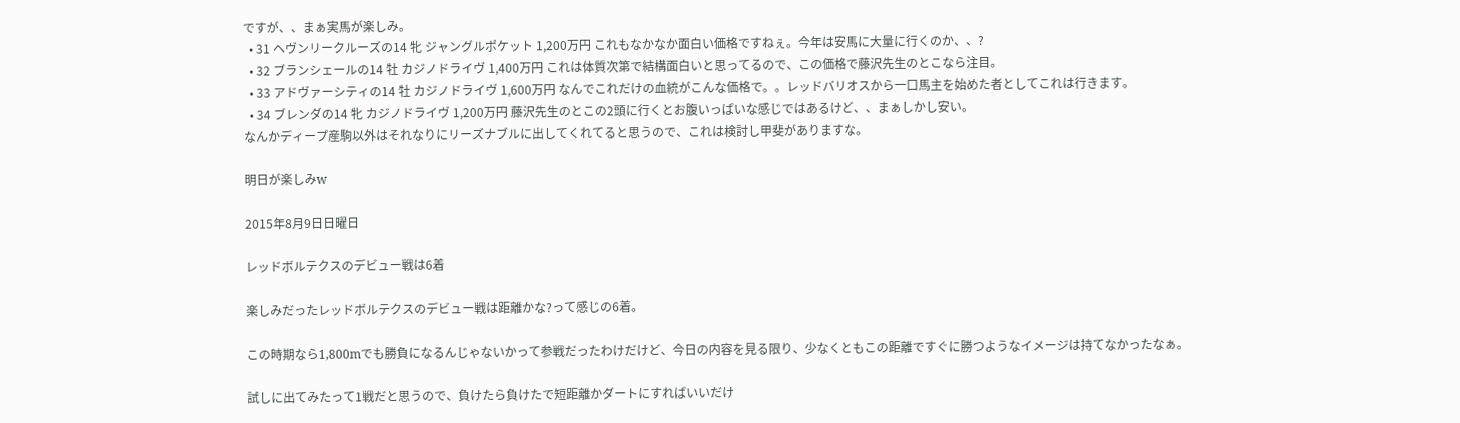ですが、、まぁ実馬が楽しみ。
  • 31 ヘヴンリークルーズの14 牝 ジャングルポケット 1,200万円 これもなかなか面白い価格ですねぇ。今年は安馬に大量に行くのか、、?
  • 32 ブランシェールの14 牡 カジノドライヴ 1,400万円 これは体質次第で結構面白いと思ってるので、この価格で藤沢先生のとこなら注目。
  • 33 アドヴァーシティの14 牡 カジノドライヴ 1,600万円 なんでこれだけの血統がこんな価格で。。レッドバリオスから一口馬主を始めた者としてこれは行きます。
  • 34 ブレンダの14 牝 カジノドライヴ 1,200万円 藤沢先生のとこの2頭に行くとお腹いっぱいな感じではあるけど、、まぁしかし安い。
なんかディープ産駒以外はそれなりにリーズナブルに出してくれてると思うので、これは検討し甲斐がありますな。

明日が楽しみw

2015年8月9日日曜日

レッドボルテクスのデビュー戦は6着

楽しみだったレッドボルテクスのデビュー戦は距離かな?って感じの6着。

この時期なら1,800mでも勝負になるんじゃないかって参戦だったわけだけど、今日の内容を見る限り、少なくともこの距離ですぐに勝つようなイメージは持てなかったなぁ。

試しに出てみたって1戦だと思うので、負けたら負けたで短距離かダートにすればいいだけ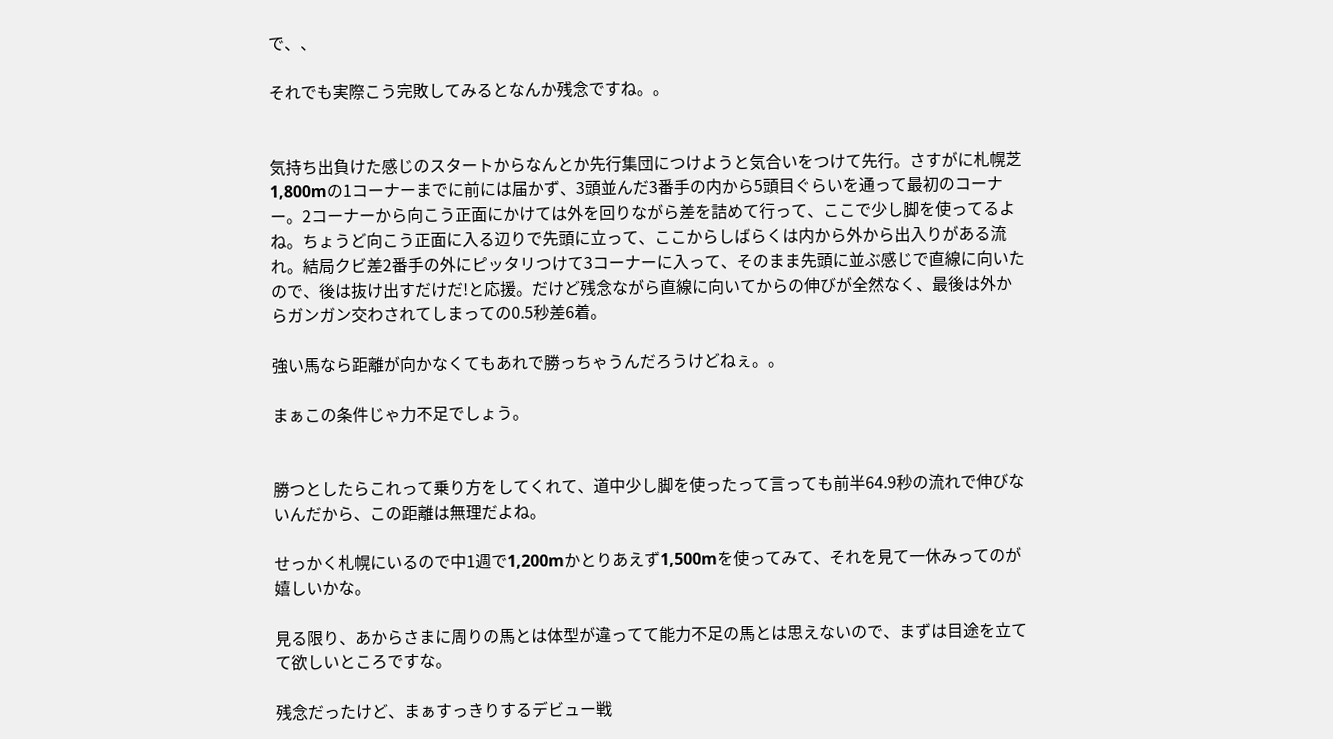で、、

それでも実際こう完敗してみるとなんか残念ですね。。


気持ち出負けた感じのスタートからなんとか先行集団につけようと気合いをつけて先行。さすがに札幌芝1,800mの1コーナーまでに前には届かず、3頭並んだ3番手の内から5頭目ぐらいを通って最初のコーナー。2コーナーから向こう正面にかけては外を回りながら差を詰めて行って、ここで少し脚を使ってるよね。ちょうど向こう正面に入る辺りで先頭に立って、ここからしばらくは内から外から出入りがある流れ。結局クビ差2番手の外にピッタリつけて3コーナーに入って、そのまま先頭に並ぶ感じで直線に向いたので、後は抜け出すだけだ!と応援。だけど残念ながら直線に向いてからの伸びが全然なく、最後は外からガンガン交わされてしまっての0.5秒差6着。

強い馬なら距離が向かなくてもあれで勝っちゃうんだろうけどねぇ。。

まぁこの条件じゃ力不足でしょう。


勝つとしたらこれって乗り方をしてくれて、道中少し脚を使ったって言っても前半64.9秒の流れで伸びないんだから、この距離は無理だよね。

せっかく札幌にいるので中1週で1,200mかとりあえず1,500mを使ってみて、それを見て一休みってのが嬉しいかな。

見る限り、あからさまに周りの馬とは体型が違ってて能力不足の馬とは思えないので、まずは目途を立てて欲しいところですな。

残念だったけど、まぁすっきりするデビュー戦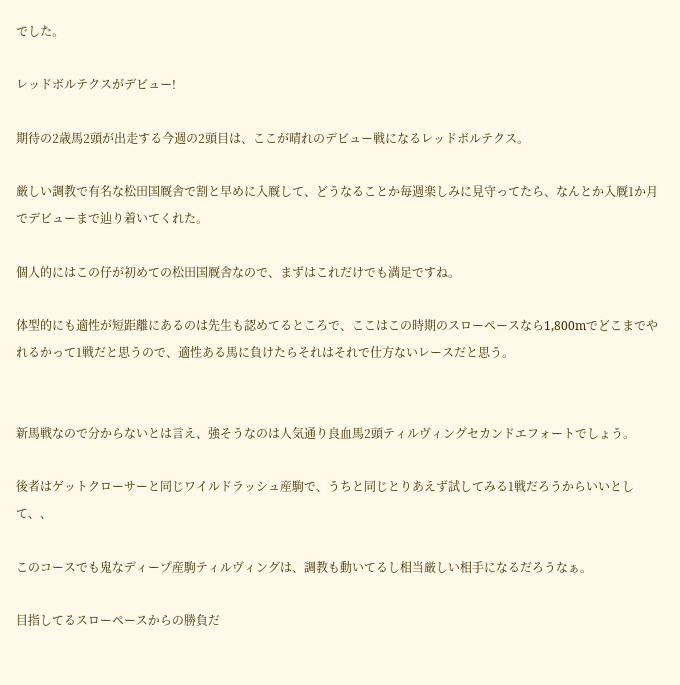でした。

レッドボルテクスがデビュー!

期待の2歳馬2頭が出走する今週の2頭目は、ここが晴れのデビュー戦になるレッドボルテクス。

厳しい調教で有名な松田国厩舎で割と早めに入厩して、どうなることか毎週楽しみに見守ってたら、なんとか入厩1か月でデビューまで辿り着いてくれた。

個人的にはこの仔が初めての松田国厩舎なので、まずはこれだけでも満足ですね。

体型的にも適性が短距離にあるのは先生も認めてるところで、ここはこの時期のスローペースなら1,800mでどこまでやれるかって1戦だと思うので、適性ある馬に負けたらそれはそれで仕方ないレースだと思う。


新馬戦なので分からないとは言え、強そうなのは人気通り良血馬2頭ティルヴィングセカンドエフォートでしょう。

後者はゲットクローサーと同じワイルドラッシュ産駒で、うちと同じとりあえず試してみる1戦だろうからいいとして、、

このコースでも鬼なディープ産駒ティルヴィングは、調教も動いてるし相当厳しい相手になるだろうなぁ。

目指してるスローペースからの勝負だ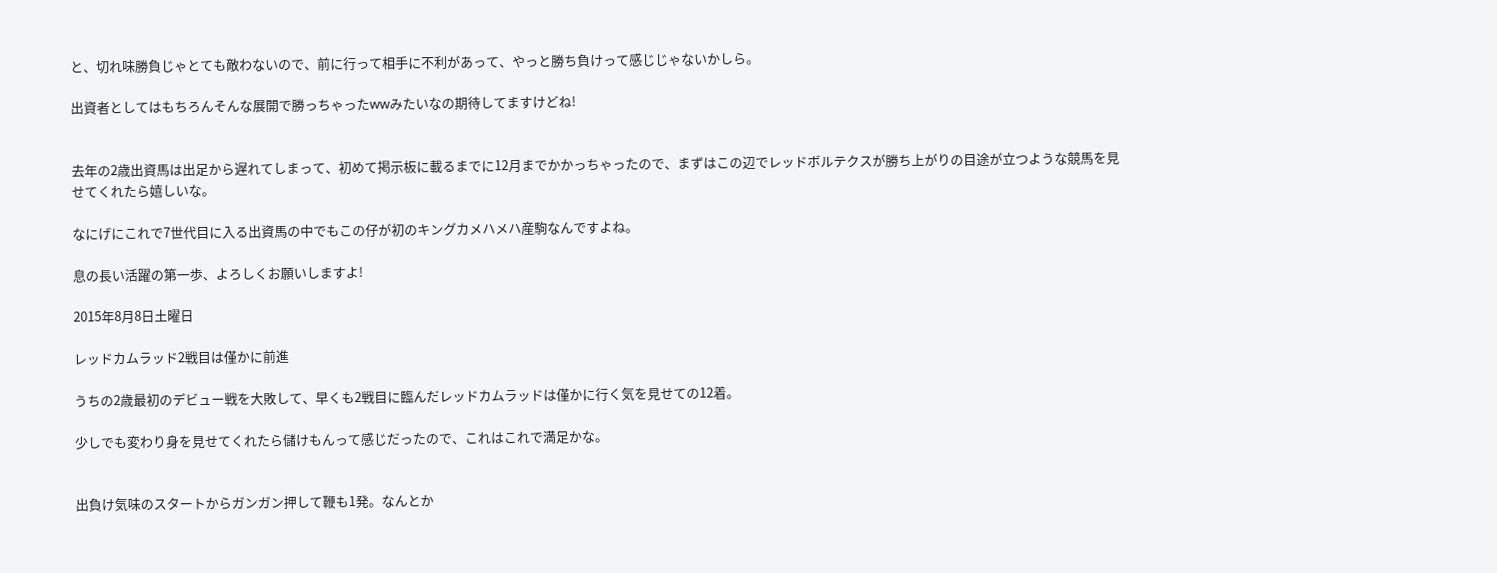と、切れ味勝負じゃとても敵わないので、前に行って相手に不利があって、やっと勝ち負けって感じじゃないかしら。

出資者としてはもちろんそんな展開で勝っちゃったwwみたいなの期待してますけどね!


去年の2歳出資馬は出足から遅れてしまって、初めて掲示板に載るまでに12月までかかっちゃったので、まずはこの辺でレッドボルテクスが勝ち上がりの目途が立つような競馬を見せてくれたら嬉しいな。

なにげにこれで7世代目に入る出資馬の中でもこの仔が初のキングカメハメハ産駒なんですよね。

息の長い活躍の第一歩、よろしくお願いしますよ!

2015年8月8日土曜日

レッドカムラッド2戦目は僅かに前進

うちの2歳最初のデビュー戦を大敗して、早くも2戦目に臨んだレッドカムラッドは僅かに行く気を見せての12着。

少しでも変わり身を見せてくれたら儲けもんって感じだったので、これはこれで満足かな。


出負け気味のスタートからガンガン押して鞭も1発。なんとか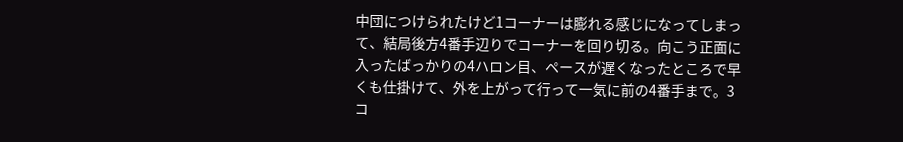中団につけられたけど1コーナーは膨れる感じになってしまって、結局後方4番手辺りでコーナーを回り切る。向こう正面に入ったばっかりの4ハロン目、ペースが遅くなったところで早くも仕掛けて、外を上がって行って一気に前の4番手まで。3コ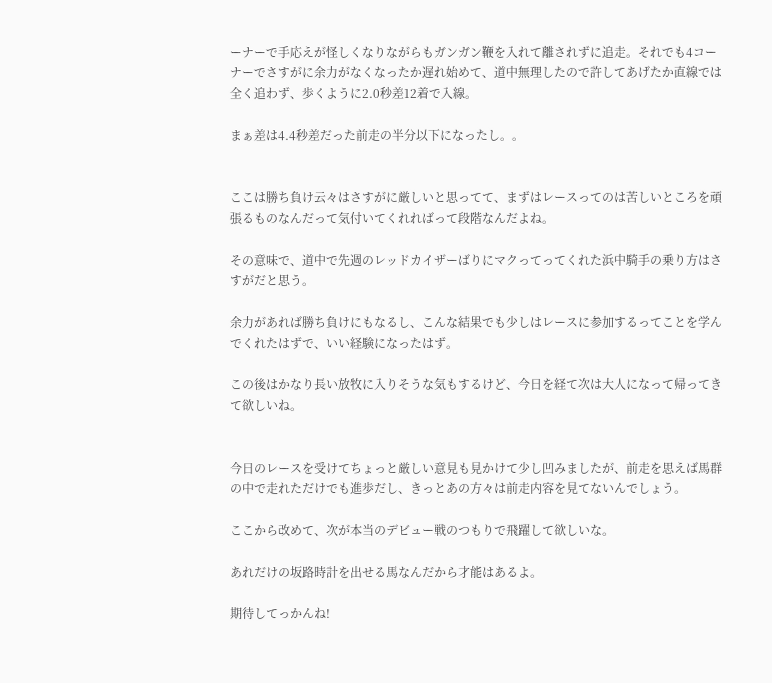ーナーで手応えが怪しくなりながらもガンガン鞭を入れて離されずに追走。それでも4コーナーでさすがに余力がなくなったか遅れ始めて、道中無理したので許してあげたか直線では全く追わず、歩くように2.0秒差12着で入線。

まぁ差は4.4秒差だった前走の半分以下になったし。。


ここは勝ち負け云々はさすがに厳しいと思ってて、まずはレースってのは苦しいところを頑張るものなんだって気付いてくれればって段階なんだよね。

その意味で、道中で先週のレッドカイザーばりにマクってってくれた浜中騎手の乗り方はさすがだと思う。

余力があれば勝ち負けにもなるし、こんな結果でも少しはレースに参加するってことを学んでくれたはずで、いい経験になったはず。

この後はかなり長い放牧に入りそうな気もするけど、今日を経て次は大人になって帰ってきて欲しいね。


今日のレースを受けてちょっと厳しい意見も見かけて少し凹みましたが、前走を思えば馬群の中で走れただけでも進歩だし、きっとあの方々は前走内容を見てないんでしょう。

ここから改めて、次が本当のデビュー戦のつもりで飛躍して欲しいな。

あれだけの坂路時計を出せる馬なんだから才能はあるよ。

期待してっかんね!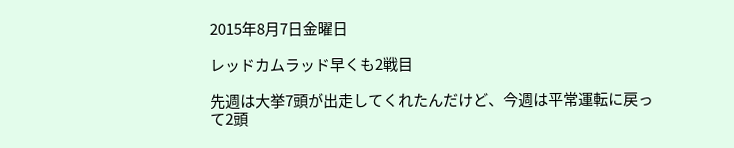2015年8月7日金曜日

レッドカムラッド早くも2戦目

先週は大挙7頭が出走してくれたんだけど、今週は平常運転に戻って2頭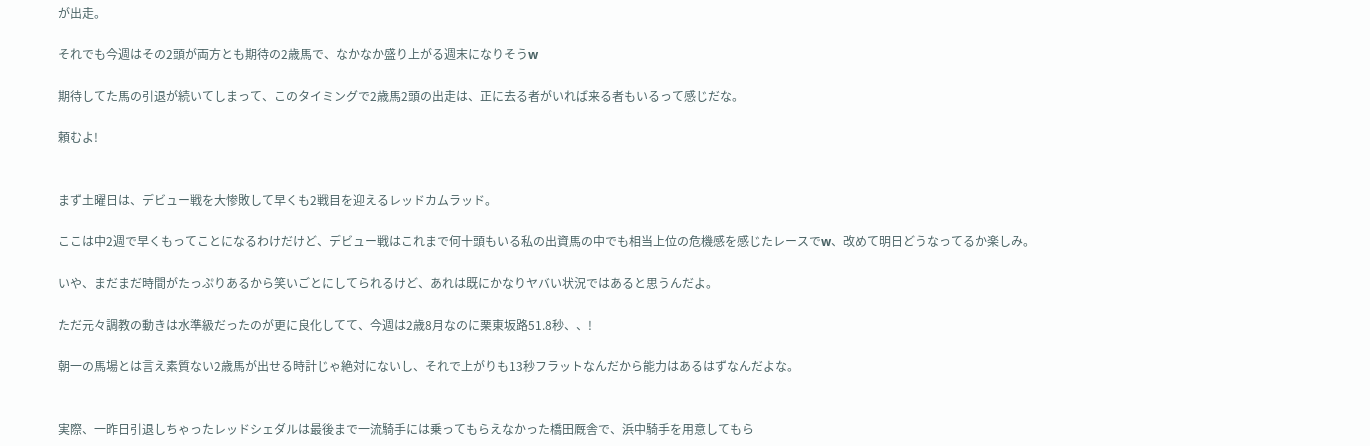が出走。

それでも今週はその2頭が両方とも期待の2歳馬で、なかなか盛り上がる週末になりそうw

期待してた馬の引退が続いてしまって、このタイミングで2歳馬2頭の出走は、正に去る者がいれば来る者もいるって感じだな。

頼むよ!


まず土曜日は、デビュー戦を大惨敗して早くも2戦目を迎えるレッドカムラッド。

ここは中2週で早くもってことになるわけだけど、デビュー戦はこれまで何十頭もいる私の出資馬の中でも相当上位の危機感を感じたレースでw、改めて明日どうなってるか楽しみ。

いや、まだまだ時間がたっぷりあるから笑いごとにしてられるけど、あれは既にかなりヤバい状況ではあると思うんだよ。

ただ元々調教の動きは水準級だったのが更に良化してて、今週は2歳8月なのに栗東坂路51.8秒、、!

朝一の馬場とは言え素質ない2歳馬が出せる時計じゃ絶対にないし、それで上がりも13秒フラットなんだから能力はあるはずなんだよな。


実際、一昨日引退しちゃったレッドシェダルは最後まで一流騎手には乗ってもらえなかった橋田厩舎で、浜中騎手を用意してもら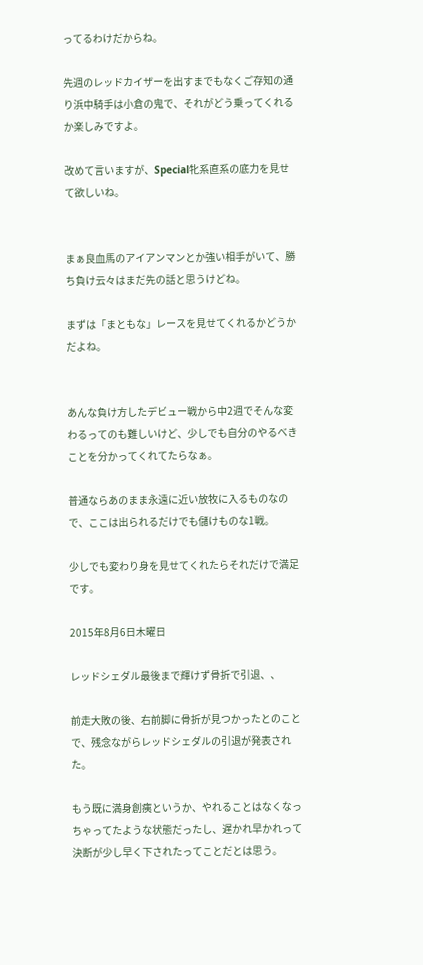ってるわけだからね。

先週のレッドカイザーを出すまでもなくご存知の通り浜中騎手は小倉の鬼で、それがどう乗ってくれるか楽しみですよ。

改めて言いますが、Special牝系直系の底力を見せて欲しいね。


まぁ良血馬のアイアンマンとか強い相手がいて、勝ち負け云々はまだ先の話と思うけどね。

まずは「まともな」レースを見せてくれるかどうかだよね。


あんな負け方したデビュー戦から中2週でそんな変わるってのも難しいけど、少しでも自分のやるべきことを分かってくれてたらなぁ。

普通ならあのまま永遠に近い放牧に入るものなので、ここは出られるだけでも儲けものな1戦。

少しでも変わり身を見せてくれたらそれだけで満足です。

2015年8月6日木曜日

レッドシェダル最後まで輝けず骨折で引退、、

前走大敗の後、右前脚に骨折が見つかったとのことで、残念ながらレッドシェダルの引退が発表された。

もう既に満身創痍というか、やれることはなくなっちゃってたような状態だったし、遅かれ早かれって決断が少し早く下されたってことだとは思う。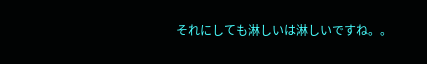それにしても淋しいは淋しいですね。。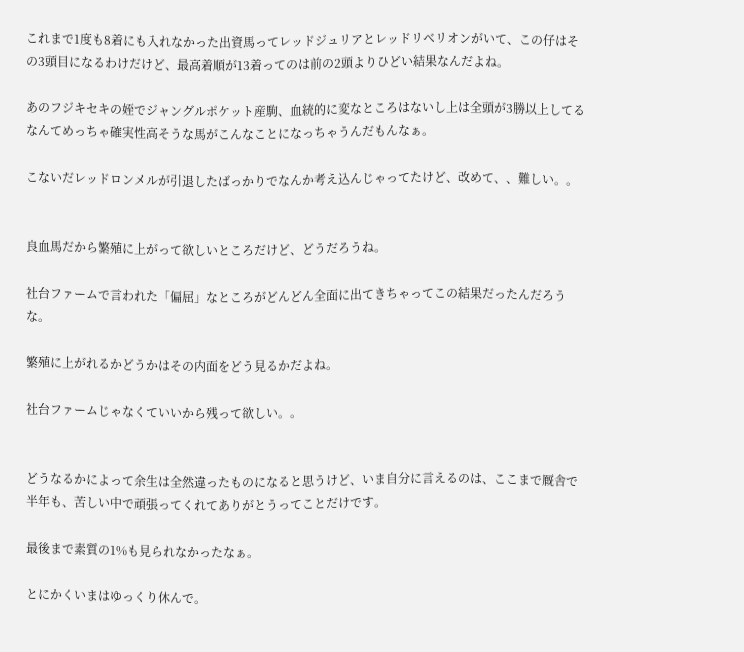これまで1度も8着にも入れなかった出資馬ってレッドジュリアとレッドリベリオンがいて、この仔はその3頭目になるわけだけど、最高着順が13着ってのは前の2頭よりひどい結果なんだよね。

あのフジキセキの姪でジャングルポケット産駒、血統的に変なところはないし上は全頭が3勝以上してるなんてめっちゃ確実性高そうな馬がこんなことになっちゃうんだもんなぁ。

こないだレッドロンメルが引退したばっかりでなんか考え込んじゃってたけど、改めて、、難しい。。


良血馬だから繁殖に上がって欲しいところだけど、どうだろうね。

社台ファームで言われた「偏屈」なところがどんどん全面に出てきちゃってこの結果だったんだろうな。

繁殖に上がれるかどうかはその内面をどう見るかだよね。

社台ファームじゃなくていいから残って欲しい。。


どうなるかによって余生は全然違ったものになると思うけど、いま自分に言えるのは、ここまで厩舎で半年も、苦しい中で頑張ってくれてありがとうってことだけです。

最後まで素質の1%も見られなかったなぁ。

とにかくいまはゆっくり休んで。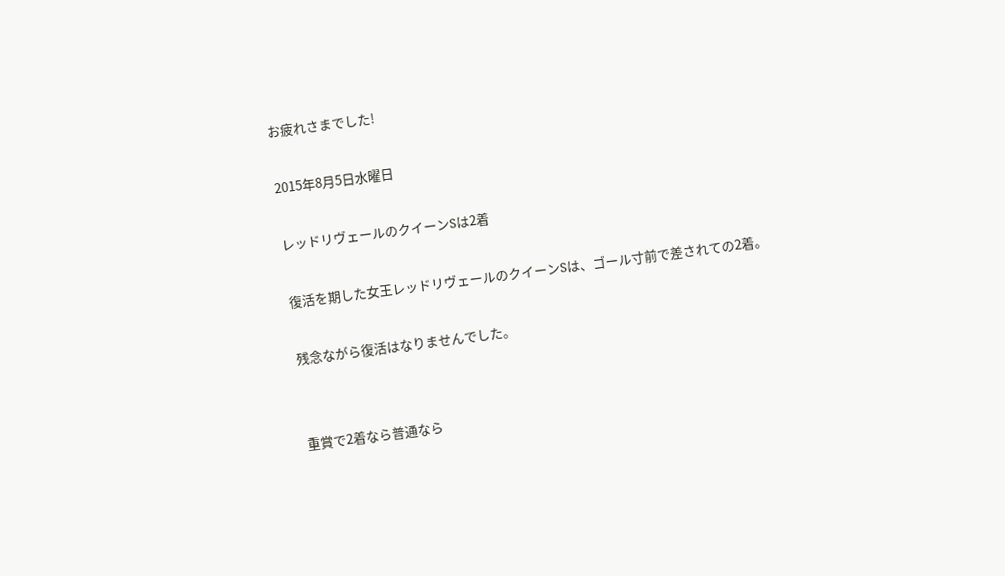お疲れさまでした!

2015年8月5日水曜日

レッドリヴェールのクイーンSは2着

復活を期した女王レッドリヴェールのクイーンSは、ゴール寸前で差されての2着。

残念ながら復活はなりませんでした。


重賞で2着なら普通なら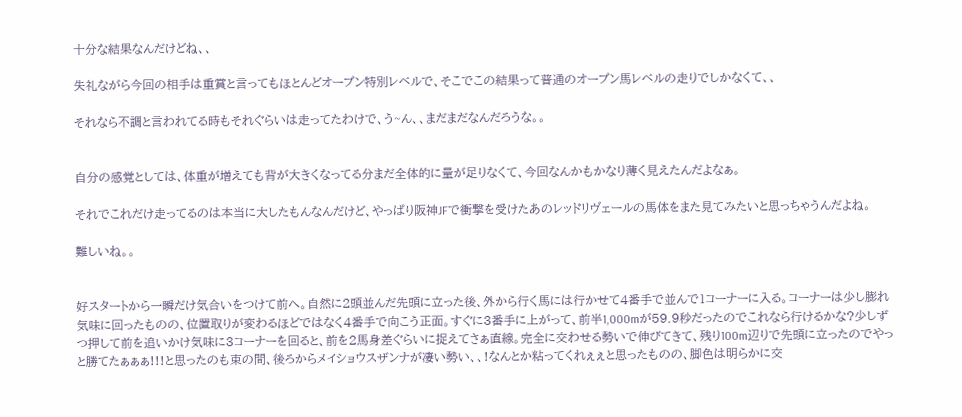十分な結果なんだけどね、、

失礼ながら今回の相手は重賞と言ってもほとんどオープン特別レベルで、そこでこの結果って普通のオープン馬レベルの走りでしかなくて、、

それなら不調と言われてる時もそれぐらいは走ってたわけで、う~ん、、まだまだなんだろうな。。


自分の感覚としては、体重が増えても背が大きくなってる分まだ全体的に量が足りなくて、今回なんかもかなり薄く見えたんだよなぁ。

それでこれだけ走ってるのは本当に大したもんなんだけど、やっぱり阪神JFで衝撃を受けたあのレッドリヴェールの馬体をまた見てみたいと思っちゃうんだよね。

難しいね。。


好スタートから一瞬だけ気合いをつけて前へ。自然に2頭並んだ先頭に立った後、外から行く馬には行かせて4番手で並んで1コーナーに入る。コーナーは少し膨れ気味に回ったものの、位置取りが変わるほどではなく4番手で向こう正面。すぐに3番手に上がって、前半1,000mが59.9秒だったのでこれなら行けるかな?少しずつ押して前を追いかけ気味に3コーナーを回ると、前を2馬身差ぐらいに捉えてさぁ直線。完全に交わせる勢いで伸びてきて、残り100m辺りで先頭に立ったのでやっと勝てたぁぁぁ!!!と思ったのも束の間、後ろからメイショウスザンナが凄い勢い、、!なんとか粘ってくれぇぇと思ったものの、脚色は明らかに交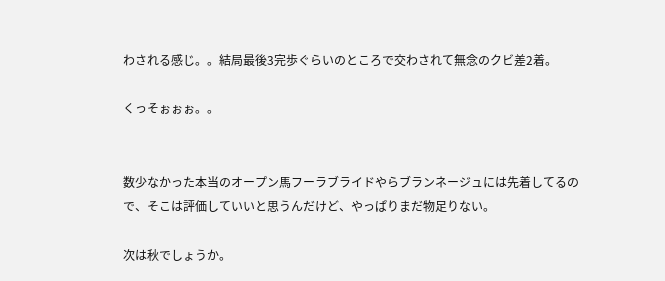わされる感じ。。結局最後3完歩ぐらいのところで交わされて無念のクビ差2着。

くっそぉぉぉ。。


数少なかった本当のオープン馬フーラブライドやらブランネージュには先着してるので、そこは評価していいと思うんだけど、やっぱりまだ物足りない。

次は秋でしょうか。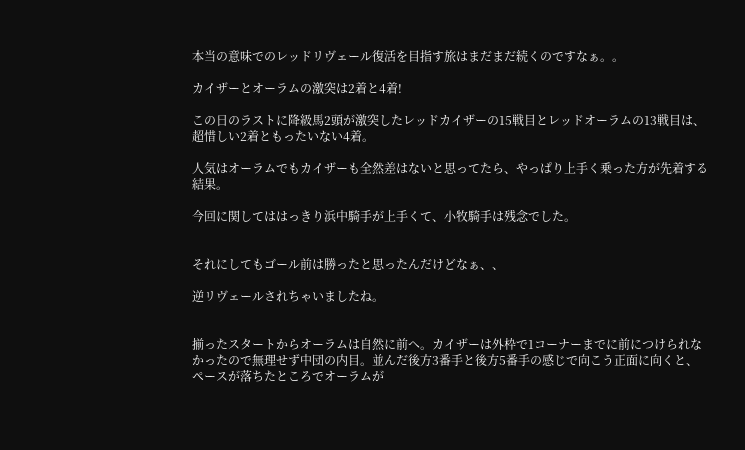本当の意味でのレッドリヴェール復活を目指す旅はまだまだ続くのですなぁ。。

カイザーとオーラムの激突は2着と4着!

この日のラストに降級馬2頭が激突したレッドカイザーの15戦目とレッドオーラムの13戦目は、超惜しい2着ともったいない4着。

人気はオーラムでもカイザーも全然差はないと思ってたら、やっぱり上手く乗った方が先着する結果。

今回に関してははっきり浜中騎手が上手くて、小牧騎手は残念でした。


それにしてもゴール前は勝ったと思ったんだけどなぁ、、

逆リヴェールされちゃいましたね。


揃ったスタートからオーラムは自然に前へ。カイザーは外枠で1コーナーまでに前につけられなかったので無理せず中団の内目。並んだ後方3番手と後方5番手の感じで向こう正面に向くと、ペースが落ちたところでオーラムが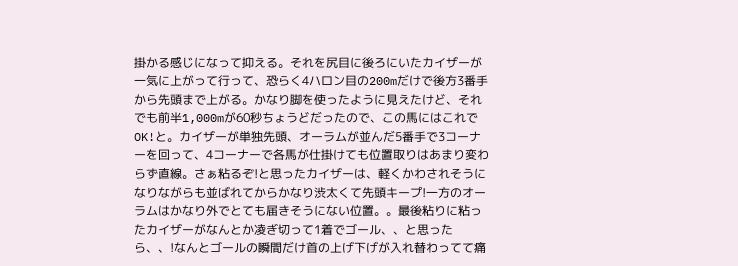掛かる感じになって抑える。それを尻目に後ろにいたカイザーが一気に上がって行って、恐らく4ハロン目の200mだけで後方3番手から先頭まで上がる。かなり脚を使ったように見えたけど、それでも前半1,000mが60秒ちょうどだったので、この馬にはこれでOK!と。カイザーが単独先頭、オーラムが並んだ5番手で3コーナーを回って、4コーナーで各馬が仕掛けても位置取りはあまり変わらず直線。さぁ粘るぞ!と思ったカイザーは、軽くかわされそうになりながらも並ばれてからかなり渋太くて先頭キープ!一方のオーラムはかなり外でとても届きそうにない位置。。最後粘りに粘ったカイザーがなんとか凌ぎ切って1着でゴール、、と思ったら、、!なんとゴールの瞬間だけ首の上げ下げが入れ替わってて痛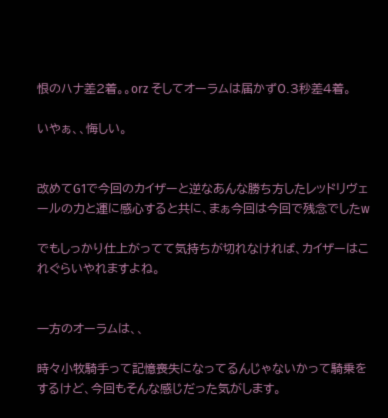恨のハナ差2着。。orz そしてオーラムは届かず0.3秒差4着。

いやぁ、、悔しい。


改めてG1で今回のカイザーと逆なあんな勝ち方したレッドリヴェールの力と運に感心すると共に、まぁ今回は今回で残念でしたw

でもしっかり仕上がってて気持ちが切れなければ、カイザーはこれぐらいやれますよね。


一方のオーラムは、、

時々小牧騎手って記憶喪失になってるんじゃないかって騎乗をするけど、今回もそんな感じだった気がします。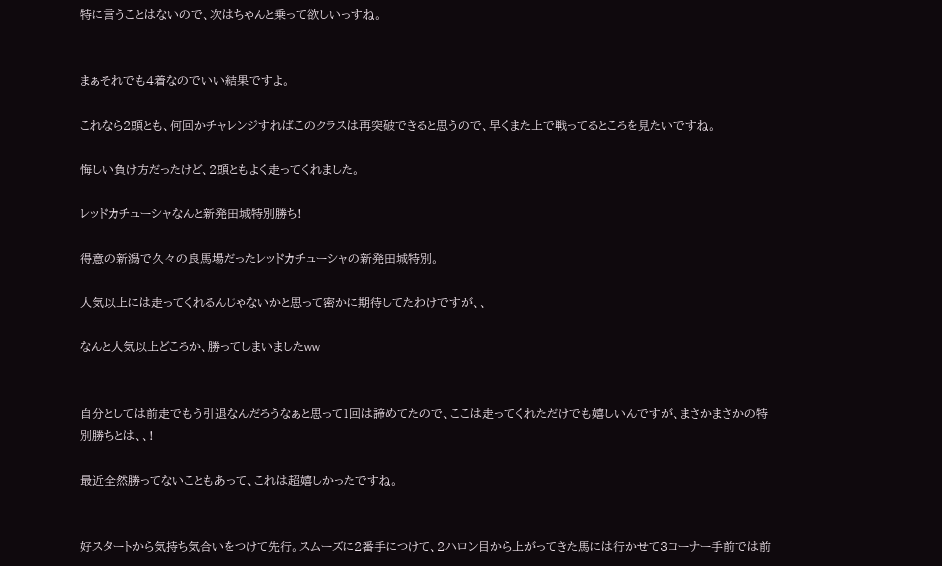特に言うことはないので、次はちゃんと乗って欲しいっすね。


まぁそれでも4着なのでいい結果ですよ。

これなら2頭とも、何回かチャレンジすればこのクラスは再突破できると思うので、早くまた上で戦ってるところを見たいですね。

悔しい負け方だったけど、2頭ともよく走ってくれました。

レッドカチューシャなんと新発田城特別勝ち!

得意の新潟で久々の良馬場だったレッドカチューシャの新発田城特別。

人気以上には走ってくれるんじゃないかと思って密かに期待してたわけですが、、

なんと人気以上どころか、勝ってしまいましたww


自分としては前走でもう引退なんだろうなぁと思って1回は諦めてたので、ここは走ってくれただけでも嬉しいんですが、まさかまさかの特別勝ちとは、、!

最近全然勝ってないこともあって、これは超嬉しかったですね。


好スタートから気持ち気合いをつけて先行。スムーズに2番手につけて、2ハロン目から上がってきた馬には行かせて3コーナー手前では前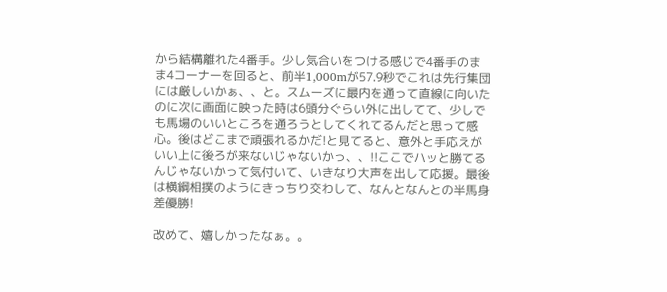から結構離れた4番手。少し気合いをつける感じで4番手のまま4コーナーを回ると、前半1,000mが57.9秒でこれは先行集団には厳しいかぁ、、と。スムーズに最内を通って直線に向いたのに次に画面に映った時は6頭分ぐらい外に出してて、少しでも馬場のいいところを通ろうとしてくれてるんだと思って感心。後はどこまで頑張れるかだ!と見てると、意外と手応えがいい上に後ろが来ないじゃないかっ、、!!ここでハッと勝てるんじゃないかって気付いて、いきなり大声を出して応援。最後は横綱相撲のようにきっちり交わして、なんとなんとの半馬身差優勝!

改めて、嬉しかったなぁ。。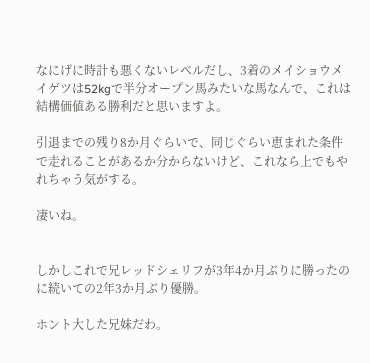なにげに時計も悪くないレベルだし、3着のメイショウメイゲツは52kgで半分オープン馬みたいな馬なんで、これは結構価値ある勝利だと思いますよ。

引退までの残り8か月ぐらいで、同じぐらい恵まれた条件で走れることがあるか分からないけど、これなら上でもやれちゃう気がする。

凄いね。


しかしこれで兄レッドシェリフが3年4か月ぶりに勝ったのに続いての2年3か月ぶり優勝。

ホント大した兄妹だわ。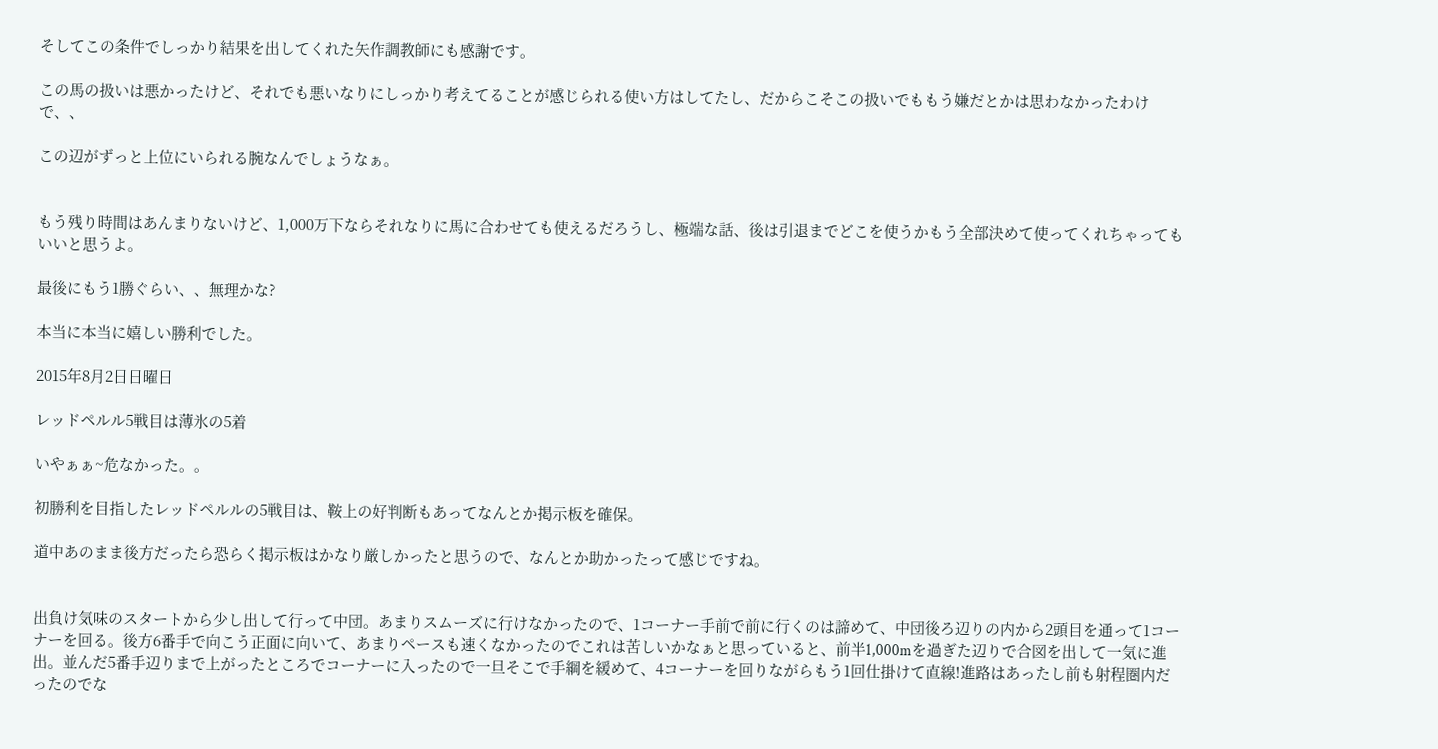そしてこの条件でしっかり結果を出してくれた矢作調教師にも感謝です。

この馬の扱いは悪かったけど、それでも悪いなりにしっかり考えてることが感じられる使い方はしてたし、だからこそこの扱いでももう嫌だとかは思わなかったわけで、、

この辺がずっと上位にいられる腕なんでしょうなぁ。


もう残り時間はあんまりないけど、1,000万下ならそれなりに馬に合わせても使えるだろうし、極端な話、後は引退までどこを使うかもう全部決めて使ってくれちゃってもいいと思うよ。

最後にもう1勝ぐらい、、無理かな?

本当に本当に嬉しい勝利でした。

2015年8月2日日曜日

レッドペルル5戦目は薄氷の5着

いやぁぁ~危なかった。。

初勝利を目指したレッドペルルの5戦目は、鞍上の好判断もあってなんとか掲示板を確保。

道中あのまま後方だったら恐らく掲示板はかなり厳しかったと思うので、なんとか助かったって感じですね。


出負け気味のスタートから少し出して行って中団。あまりスムーズに行けなかったので、1コーナー手前で前に行くのは諦めて、中団後ろ辺りの内から2頭目を通って1コーナーを回る。後方6番手で向こう正面に向いて、あまりペースも速くなかったのでこれは苦しいかなぁと思っていると、前半1,000mを過ぎた辺りで合図を出して一気に進出。並んだ5番手辺りまで上がったところでコーナーに入ったので一旦そこで手綱を緩めて、4コーナーを回りながらもう1回仕掛けて直線!進路はあったし前も射程圏内だったのでな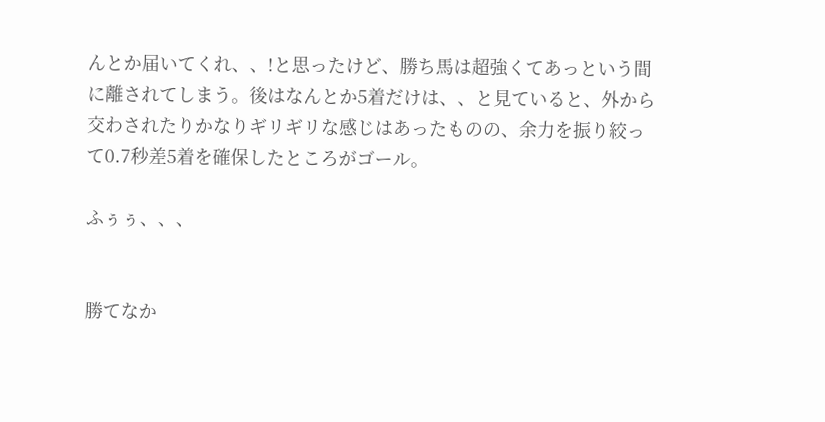んとか届いてくれ、、!と思ったけど、勝ち馬は超強くてあっという間に離されてしまう。後はなんとか5着だけは、、と見ていると、外から交わされたりかなりギリギリな感じはあったものの、余力を振り絞って0.7秒差5着を確保したところがゴール。

ふぅぅ、、、


勝てなか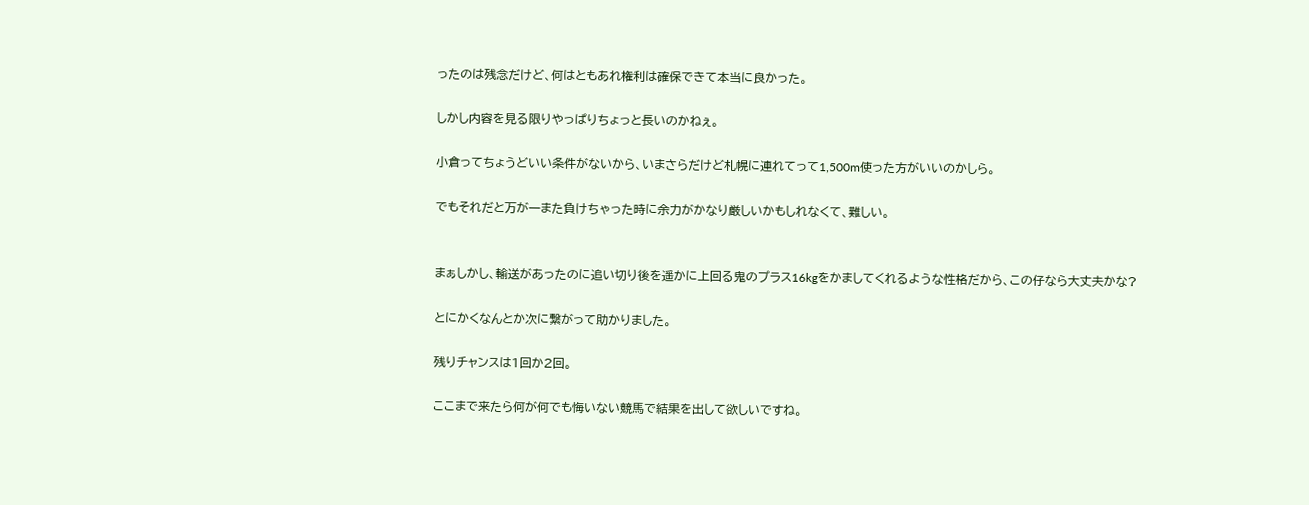ったのは残念だけど、何はともあれ権利は確保できて本当に良かった。

しかし内容を見る限りやっぱりちょっと長いのかねぇ。

小倉ってちょうどいい条件がないから、いまさらだけど札幌に連れてって1,500m使った方がいいのかしら。

でもそれだと万が一また負けちゃった時に余力がかなり厳しいかもしれなくて、難しい。


まぁしかし、輸送があったのに追い切り後を遥かに上回る鬼のプラス16kgをかましてくれるような性格だから、この仔なら大丈夫かな?

とにかくなんとか次に繋がって助かりました。

残りチャンスは1回か2回。

ここまで来たら何が何でも悔いない競馬で結果を出して欲しいですね。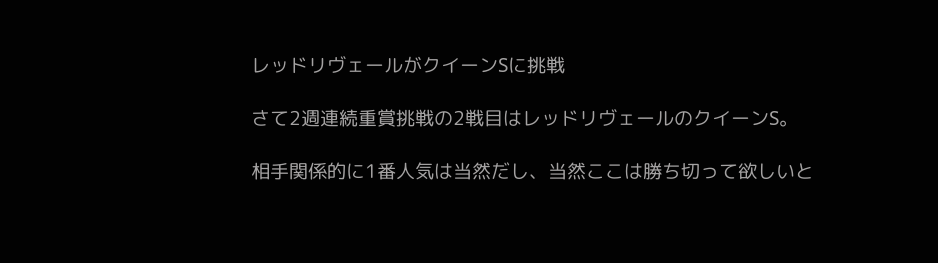レッドリヴェールがクイーンSに挑戦

さて2週連続重賞挑戦の2戦目はレッドリヴェールのクイーンS。

相手関係的に1番人気は当然だし、当然ここは勝ち切って欲しいと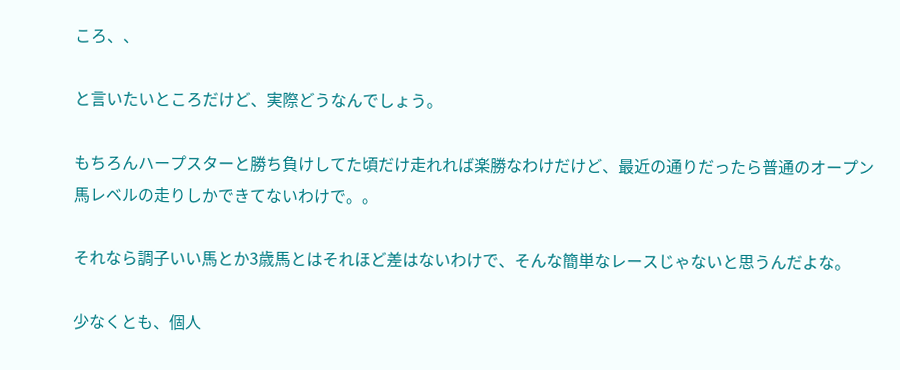ころ、、

と言いたいところだけど、実際どうなんでしょう。

もちろんハープスターと勝ち負けしてた頃だけ走れれば楽勝なわけだけど、最近の通りだったら普通のオープン馬レベルの走りしかできてないわけで。。

それなら調子いい馬とか3歳馬とはそれほど差はないわけで、そんな簡単なレースじゃないと思うんだよな。

少なくとも、個人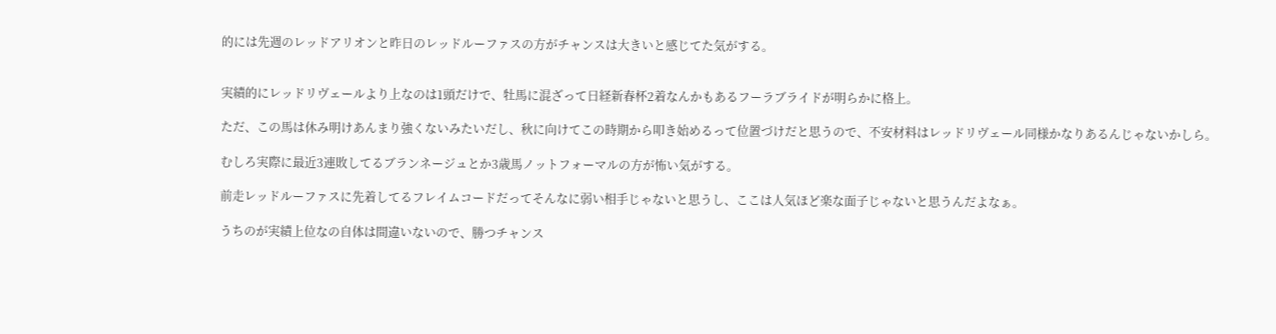的には先週のレッドアリオンと昨日のレッドルーファスの方がチャンスは大きいと感じてた気がする。


実績的にレッドリヴェールより上なのは1頭だけで、牡馬に混ざって日経新春杯2着なんかもあるフーラブライドが明らかに格上。

ただ、この馬は休み明けあんまり強くないみたいだし、秋に向けてこの時期から叩き始めるって位置づけだと思うので、不安材料はレッドリヴェール同様かなりあるんじゃないかしら。

むしろ実際に最近3連敗してるブランネージュとか3歳馬ノットフォーマルの方が怖い気がする。

前走レッドルーファスに先着してるフレイムコードだってそんなに弱い相手じゃないと思うし、ここは人気ほど楽な面子じゃないと思うんだよなぁ。

うちのが実績上位なの自体は間違いないので、勝つチャンス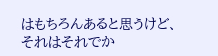はもちろんあると思うけど、それはそれでか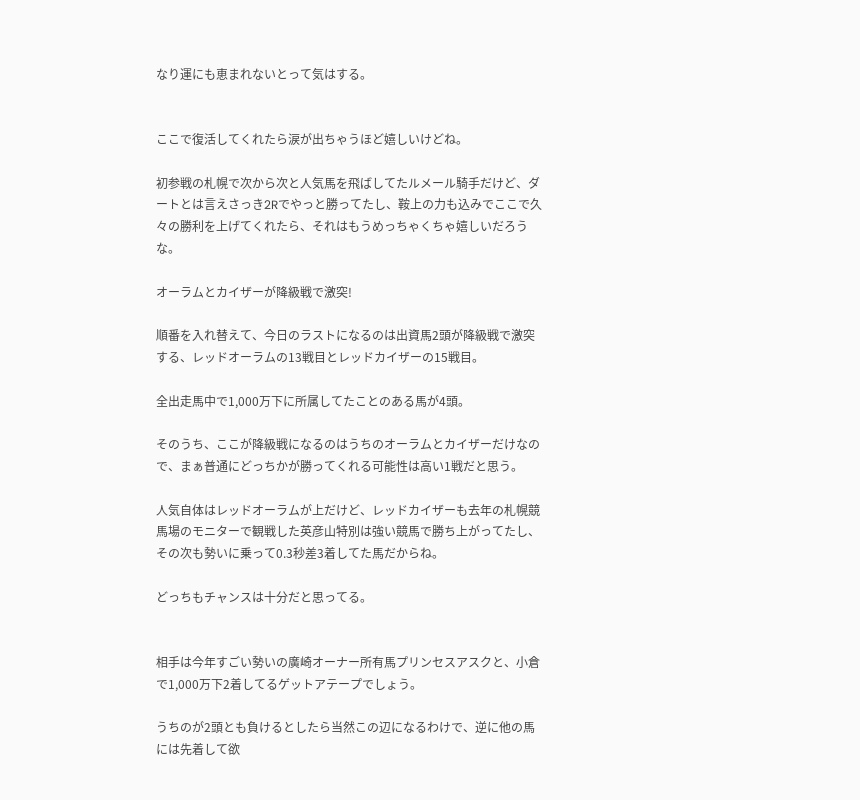なり運にも恵まれないとって気はする。


ここで復活してくれたら涙が出ちゃうほど嬉しいけどね。

初参戦の札幌で次から次と人気馬を飛ばしてたルメール騎手だけど、ダートとは言えさっき2Rでやっと勝ってたし、鞍上の力も込みでここで久々の勝利を上げてくれたら、それはもうめっちゃくちゃ嬉しいだろうな。

オーラムとカイザーが降級戦で激突!

順番を入れ替えて、今日のラストになるのは出資馬2頭が降級戦で激突する、レッドオーラムの13戦目とレッドカイザーの15戦目。

全出走馬中で1,000万下に所属してたことのある馬が4頭。

そのうち、ここが降級戦になるのはうちのオーラムとカイザーだけなので、まぁ普通にどっちかが勝ってくれる可能性は高い1戦だと思う。

人気自体はレッドオーラムが上だけど、レッドカイザーも去年の札幌競馬場のモニターで観戦した英彦山特別は強い競馬で勝ち上がってたし、その次も勢いに乗って0.3秒差3着してた馬だからね。

どっちもチャンスは十分だと思ってる。


相手は今年すごい勢いの廣崎オーナー所有馬プリンセスアスクと、小倉で1,000万下2着してるゲットアテープでしょう。

うちのが2頭とも負けるとしたら当然この辺になるわけで、逆に他の馬には先着して欲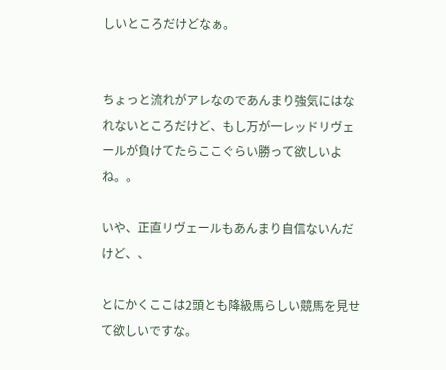しいところだけどなぁ。


ちょっと流れがアレなのであんまり強気にはなれないところだけど、もし万が一レッドリヴェールが負けてたらここぐらい勝って欲しいよね。。

いや、正直リヴェールもあんまり自信ないんだけど、、

とにかくここは2頭とも降級馬らしい競馬を見せて欲しいですな。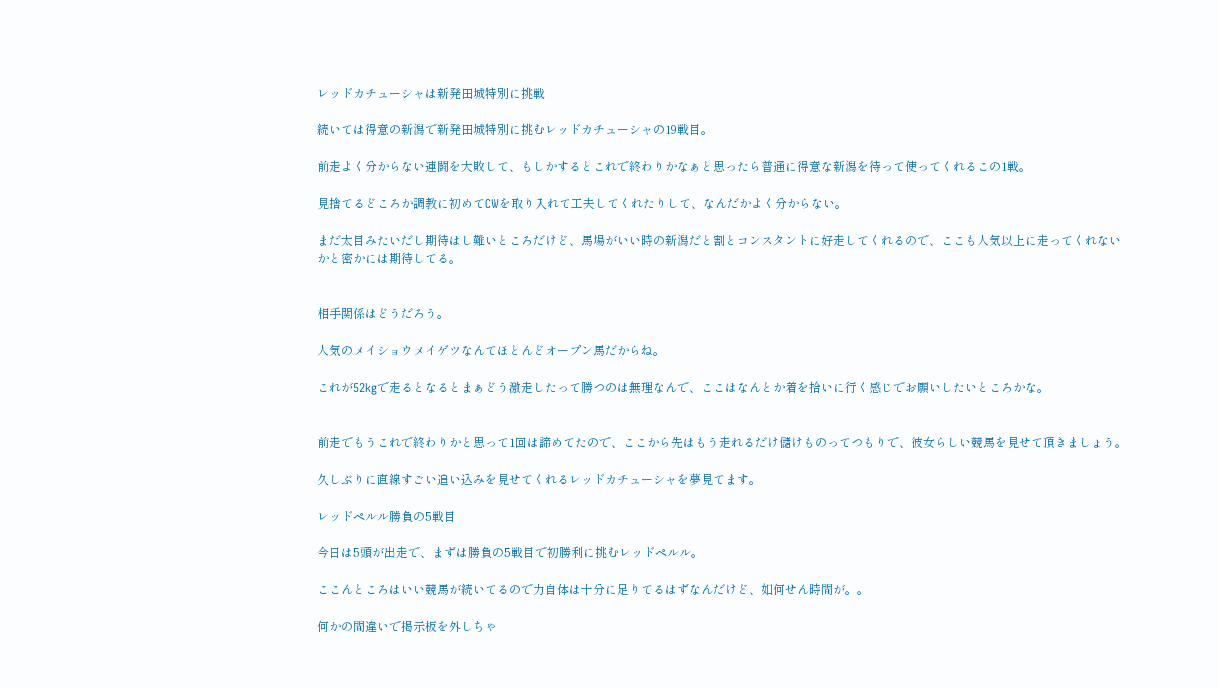レッドカチューシャは新発田城特別に挑戦

続いては得意の新潟で新発田城特別に挑むレッドカチューシャの19戦目。

前走よく分からない連闘を大敗して、もしかするとこれで終わりかなぁと思ったら普通に得意な新潟を待って使ってくれるこの1戦。

見捨てるどころか調教に初めてCWを取り入れて工夫してくれたりして、なんだかよく分からない。

まだ太目みたいだし期待はし難いところだけど、馬場がいい時の新潟だと割とコンスタントに好走してくれるので、ここも人気以上に走ってくれないかと密かには期待してる。


相手関係はどうだろう。

人気のメイショウメイゲツなんてほとんどオープン馬だからね。

これが52kgで走るとなるとまぁどう激走したって勝つのは無理なんで、ここはなんとか着を拾いに行く感じでお願いしたいところかな。


前走でもうこれで終わりかと思って1回は諦めてたので、ここから先はもう走れるだけ儲けものってつもりで、彼女らしい競馬を見せて頂きましょう。

久しぶりに直線すごい追い込みを見せてくれるレッドカチューシャを夢見てます。

レッドペルル勝負の5戦目

今日は5頭が出走で、まずは勝負の5戦目で初勝利に挑むレッドペルル。

ここんところはいい競馬が続いてるので力自体は十分に足りてるはずなんだけど、如何せん時間が。。

何かの間違いで掲示板を外しちゃ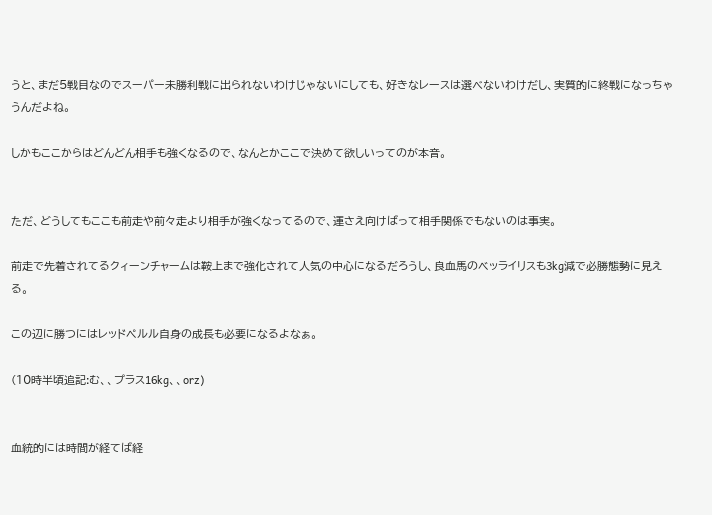うと、まだ5戦目なのでスーパー未勝利戦に出られないわけじゃないにしても、好きなレースは選べないわけだし、実質的に終戦になっちゃうんだよね。

しかもここからはどんどん相手も強くなるので、なんとかここで決めて欲しいってのが本音。


ただ、どうしてもここも前走や前々走より相手が強くなってるので、運さえ向けばって相手関係でもないのは事実。

前走で先着されてるクィーンチャームは鞍上まで強化されて人気の中心になるだろうし、良血馬のベッライリスも3kg減で必勝態勢に見える。

この辺に勝つにはレッドペルル自身の成長も必要になるよなぁ。

(10時半頃追記:む、、プラス16kg、、orz)


血統的には時間が経てば経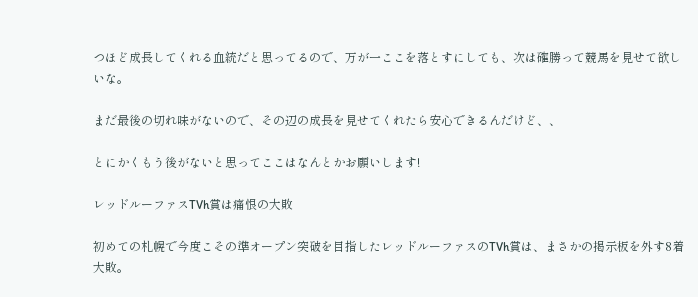つほど成長してくれる血統だと思ってるので、万が一ここを落とすにしても、次は確勝って競馬を見せて欲しいな。

まだ最後の切れ味がないので、その辺の成長を見せてくれたら安心できるんだけど、、

とにかくもう後がないと思ってここはなんとかお願いします!

レッドルーファスTVh賞は痛恨の大敗

初めての札幌で今度こその準オープン突破を目指したレッドルーファスのTVh賞は、まさかの掲示板を外す8着大敗。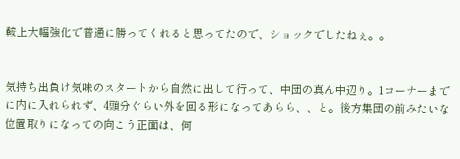鞍上大幅強化で普通に勝ってくれると思ってたので、ショックでしたねぇ。。


気持ち出負け気味のスタートから自然に出して行って、中団の真ん中辺り。1コーナーまでに内に入れられず、4頭分ぐらい外を回る形になってあらら、、と。後方集団の前みたいな位置取りになっての向こう正面は、何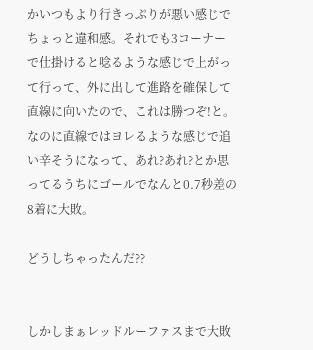かいつもより行きっぷりが悪い感じでちょっと違和感。それでも3コーナーで仕掛けると唸るような感じで上がって行って、外に出して進路を確保して直線に向いたので、これは勝つぞ!と。なのに直線ではヨレるような感じで追い辛そうになって、あれ?あれ?とか思ってるうちにゴールでなんと0.7秒差の8着に大敗。

どうしちゃったんだ??


しかしまぁレッドルーファスまで大敗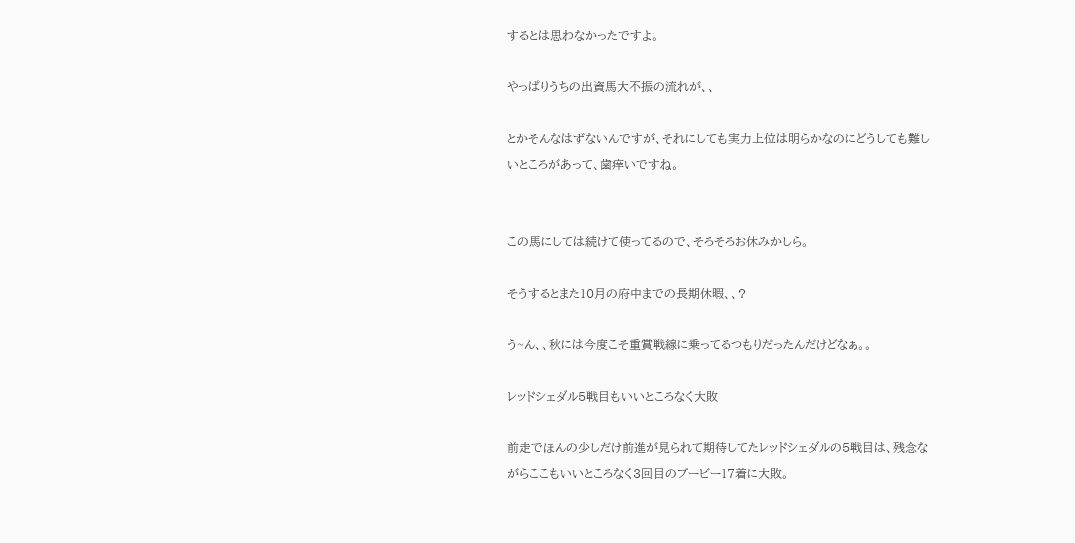するとは思わなかったですよ。

やっぱりうちの出資馬大不振の流れが、、

とかそんなはずないんですが、それにしても実力上位は明らかなのにどうしても難しいところがあって、歯痒いですね。


この馬にしては続けて使ってるので、そろそろお休みかしら。

そうするとまた10月の府中までの長期休暇、、?

う~ん、、秋には今度こそ重賞戦線に乗ってるつもりだったんだけどなぁ。。

レッドシェダル5戦目もいいところなく大敗

前走でほんの少しだけ前進が見られて期待してたレッドシェダルの5戦目は、残念ながらここもいいところなく3回目のブービー17着に大敗。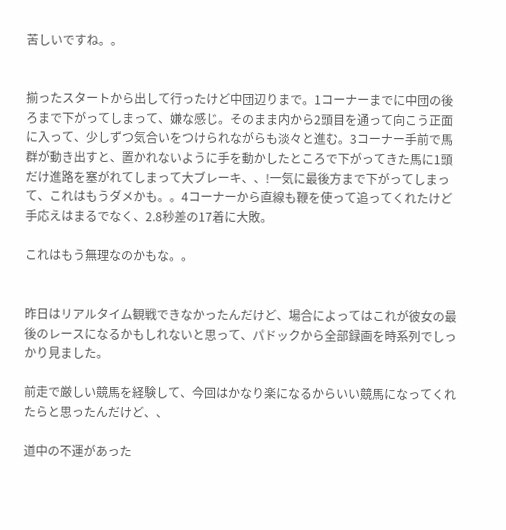苦しいですね。。


揃ったスタートから出して行ったけど中団辺りまで。1コーナーまでに中団の後ろまで下がってしまって、嫌な感じ。そのまま内から2頭目を通って向こう正面に入って、少しずつ気合いをつけられながらも淡々と進む。3コーナー手前で馬群が動き出すと、置かれないように手を動かしたところで下がってきた馬に1頭だけ進路を塞がれてしまって大ブレーキ、、!一気に最後方まで下がってしまって、これはもうダメかも。。4コーナーから直線も鞭を使って追ってくれたけど手応えはまるでなく、2.8秒差の17着に大敗。

これはもう無理なのかもな。。


昨日はリアルタイム観戦できなかったんだけど、場合によってはこれが彼女の最後のレースになるかもしれないと思って、パドックから全部録画を時系列でしっかり見ました。

前走で厳しい競馬を経験して、今回はかなり楽になるからいい競馬になってくれたらと思ったんだけど、、

道中の不運があった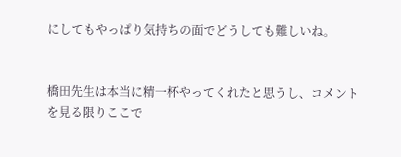にしてもやっぱり気持ちの面でどうしても難しいね。


橋田先生は本当に精一杯やってくれたと思うし、コメントを見る限りここで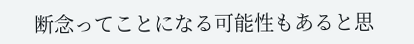断念ってことになる可能性もあると思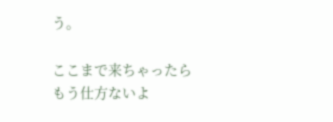う。

ここまで来ちゃったらもう仕方ないよ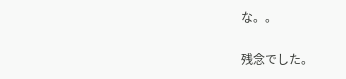な。。

残念でした。